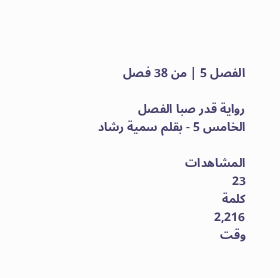الفصل 5 | من 38 فصل

رواية قدر صبا الفصل الخامس 5 - بقلم سمية رشاد

المشاهدات
23
كلمة
2,216
وقت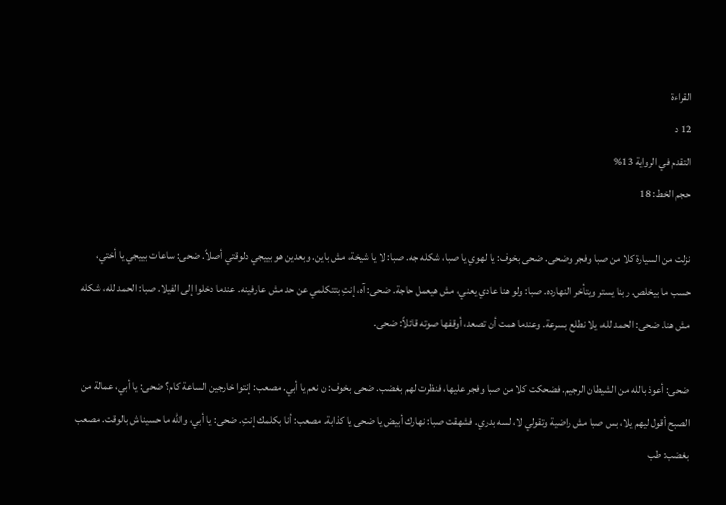القراءة
12 د
التقدم في الرواية 13%
حجم الخط: 18

نزلت من السيارة كلا من صبا وفجر وضحى. ضحى بخوف: يا لهوي يا صبا، شكله جه. صبا: لا يا شيخة، مش باين. وبعدين هو بييجي دلوقتي أصلاً. ضحى: ساعات بييجي يا أختي، حسب ما بيخلص. ربنا يستر ويتأخر النهارده. صبا: ولو هنا عادي يعني، مش هيعمل حاجة. ضحى: آه، إنتِ بتتكلمي عن حد مش عارفينه. عندما دخلوا إلى الفيلا. صبا: الحمد لله، شكله مش هنا. ضحى: الحمد لله، يلا نطلع بسرعة. وعندما همت أن تصعد، أوقفها صوته قائلاً: ضحى.

ضحى: أعوذ بالله من الشيطان الرجيم. فضحكت كلا من صبا وفجر عليها، فنظرت لهم بغضب. ضحى بخوف: ن نعم يا أبي. مصعب: إنتوا خارجين الساعة كام؟ ضحى: يا أبي، عمالة من الصبح أقول ليهم يلا، بس صبا مش راضية وتقولي لا، لسه بدري. فشهقت صبا: نهارك أبيض يا ضحى يا كذابة. مصعب: أنا بكلمك إنتِ. ضحى: يا أبي، والله ما حسيناش بالوقت. مصعب بغضب: طب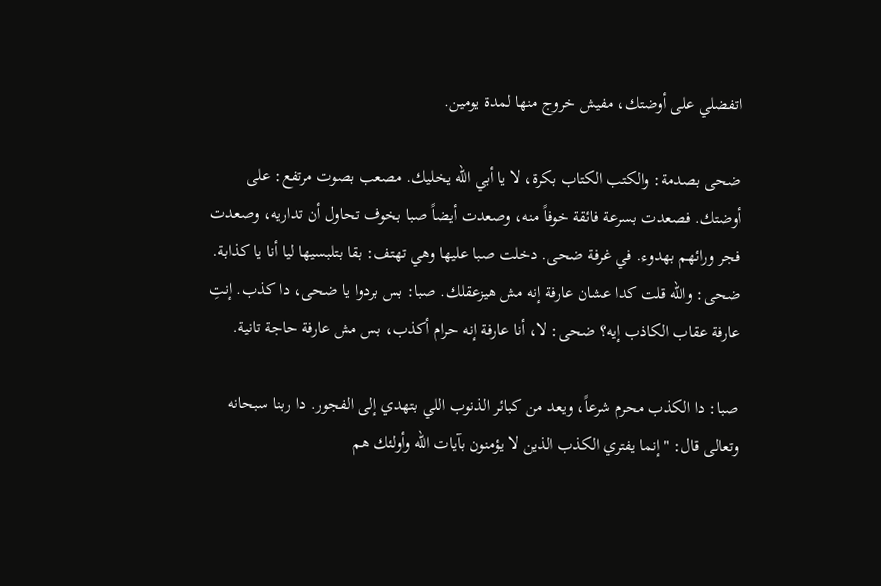اتفضلي على أوضتك، مفيش خروج منها لمدة يومين.

ضحى بصدمة: والكتب الكتاب بكرة، لا يا أبي الله يخليك. مصعب بصوت مرتفع: على أوضتك. فصعدت بسرعة فائقة خوفاً منه، وصعدت أيضاً صبا بخوف تحاول أن تداريه، وصعدت فجر ورائهم بهدوء. في غرفة ضحى. دخلت صبا عليها وهي تهتف: بقا بتلبسيها ليا أنا يا كذابة. ضحى: والله قلت كدا عشان عارفة إنه مش هيزعقلك. صبا: بس بردوا يا ضحى، دا كذب. إنتِ عارفة عقاب الكاذب إيه؟ ضحى: لا، أنا عارفة إنه حرام أكذب، بس مش عارفة حاجة تانية.

صبا: دا الكذب محرم شرعاً، ويعد من كبائر الذنوب اللي بتهدي إلى الفجور. دا ربنا سبحانه وتعالى قال: "إنما يفتري الكذب الذين لا يؤمنون بآيات الله وأولئك هم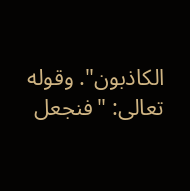الكاذبون". وقوله تعالى: "فنجعل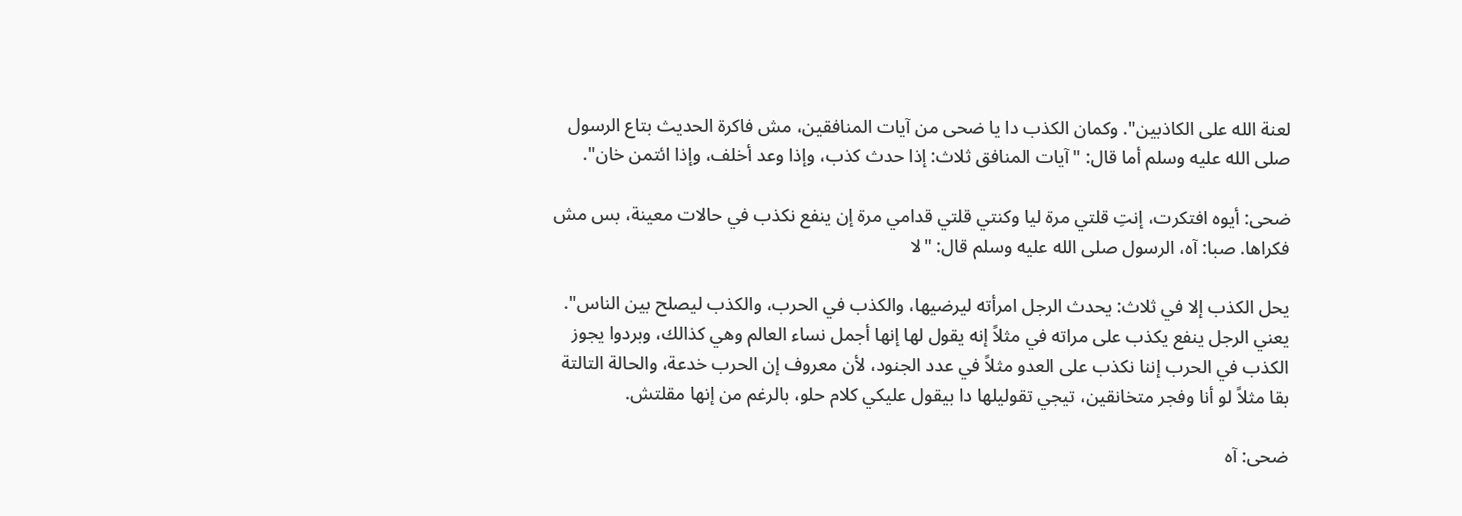لعنة الله على الكاذبين". وكمان الكذب دا يا ضحى من آيات المنافقين، مش فاكرة الحديث بتاع الرسول صلى الله عليه وسلم أما قال: "آيات المنافق ثلاث: إذا حدث كذب، وإذا وعد أخلف، وإذا ائتمن خان".

ضحى: أيوه افتكرت، إنتِ قلتي مرة ليا وكنتي قلتي قدامي مرة إن ينفع نكذب في حالات معينة، بس مش فكراها. صبا: آه، الرسول صلى الله عليه وسلم قال: "لا

يحل الكذب إلا في ثلاث: يحدث الرجل امرأته ليرضيها، والكذب في الحرب، والكذب ليصلح بين الناس". يعني الرجل ينفع يكذب على مراته في مثلاً إنه يقول لها إنها أجمل نساء العالم وهي كذالك، وبردوا يجوز الكذب في الحرب إننا نكذب على العدو مثلاً في عدد الجنود، لأن معروف إن الحرب خدعة، والحالة التالتة بقا مثلاً لو أنا وفجر متخانقين، تيجي تقوليلها دا بيقول عليكي كلام حلو، بالرغم من إنها مقلتش.

ضحى: آه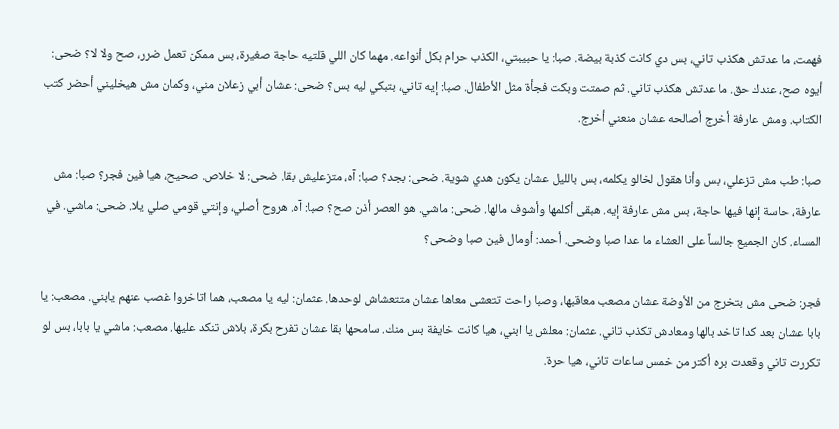فهمت، ما عدتش هكذب تاني، بس دي كانت كذبة بيضة. صبا: يا حبيبتي، الكذب حرام بكل أنواعه. مهما كان اللي قلتيه حاجة صغيرة، بس ممكن تعمل ضرر، صح ولا لا؟ ضحى: أيوه صح، عندك حق. ما عدتش هكذب تاني. ثم صمتت وبكت فجأة مثل الأطفال. صبا: إيه تاني، بتبكي ليه بس؟ ضحى: عشان أبي زعلان مني، وكمان مش هيخليني أحضر كتب الكتاب. ومش عارفة أخرج أصالحه عشان منعني أخرج.

صبا: طب مش تزعلي، بس وأنا هقول لخالو يكلمه، بس بالليل عشان يكون هدي شوية. ضحى: بجد؟ صبا: آه، متزعليش بقا. ضحى: لا خلاص. صحيح، هيا فين فجر؟ صبا: مش عارفة، حاسة إنها فيها حاجة، بس مش عارفة إيه. هبقى أكلمها وأشوف مالها. ضحى: ماشي. هو العصر أذن صح؟ صبا: آه. هروح أصلي، وإنتي قومي صلي يلا. ضحى: ماشي. في المساء. كان الجميع جالساً على العشاء ما عدا صبا وضحى. أحمد: أومال فين صبا وضحى؟

فجر: ضحى مش بتخرج من الأوضة عشان مصعب معاقبها، وصبا راحت تتعشى معاها عشان متتعشاش لوحدها. عثمان: ليه يا مصعب، هما اتاخروا غصب عنهم يابني. مصعب: يا بابا عشان بعد كدا تاخد بالها ومعادش تكذب تاني. عثمان: معلش يا ابني، هيا كانت خايفة بس منك. سامحها بقا عشان تفرح بكرة، بلاش تنكد عليها. مصعب: ماشي يا بابا، بس لو تكررت تاني وقعدت بره أكتر من خمس ساعات تاني، هيا حرة.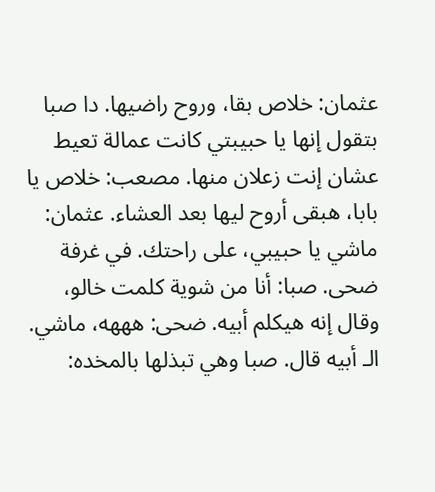عثمان: خلاص بقا، وروح راضيها. دا صبا بتقول إنها يا حبيبتي كانت عمالة تعيط عشان إنت زعلان منها. مصعب: خلاص يا بابا، هبقى أروح ليها بعد العشاء. عثمان: ماشي يا حبيبي، على راحتك. في غرفة ضحى. صبا: أنا من شوية كلمت خالو، وقال إنه هيكلم أبيه. ضحى: هههه، ماشي. الـ أبيه قال. صبا وهي تبذلها بالمخده: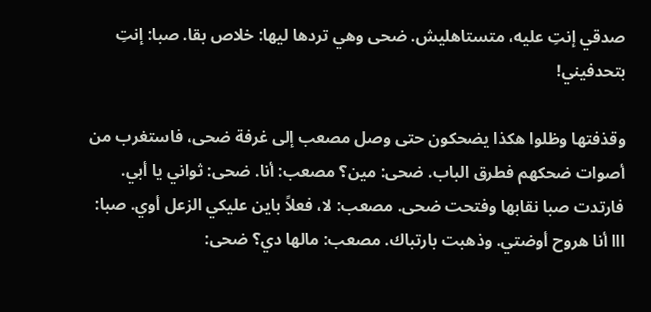صدقي إنتِ عليه، متستاهليش. ضحى وهي تردها ليها: خلاص بقا. صبا: إنتِ بتحدفيني!

وقذفتها وظلوا هكذا يضحكون حتى وصل مصعب إلى غرفة ضحى، فاستغرب من أصوات ضحكهم فطرق الباب. ضحى: مين؟ مصعب: أنا. ضحى: ثواني يا أبي. فارتدت صبا نقابها وفتحت ضحى. مصعب: لا، فعلاً باين عليكي الزعل أوي. صبا: ااا أنا هروح أوضتي. وذهبت بارتباك. مصعب: مالها دي؟ ضحى: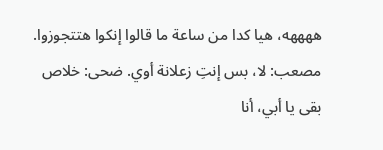ههههه، هيا كدا من ساعة ما قالوا إنكوا هتتجوزوا. مصعب: لا، بس إنتِ زعلانة أوي. ضحى: خلاص بقى يا أبي، أنا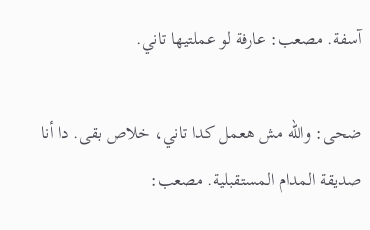آسفة. مصعب: عارفة لو عملتيها تاني.

ضحى: والله مش هعمل كدا تاني، خلاص بقى. دا أنا صديقة المدام المستقبلية. مصعب: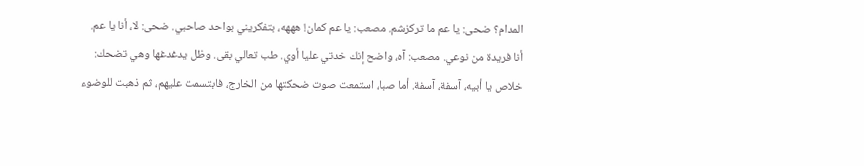المدام؟ ضحى: يا عم ما تركزشم. مصعب: يا عم كمان! هههه، بتفكريني بواحد صاحبي. ضحى: لا، أنا يا عم. أنا فريدة من نوعي. مصعب: آه، واضح إنك خدتي عليا أوي. طب تعالي بقى. وظل يدغدغها وهي تضحك: خلاص يا أبيه، آسفة، آسفة. أما صبا، استمعت صوت ضحكتها من الخارج، فابتسمت عليهم، ثم ذهبت للوضوء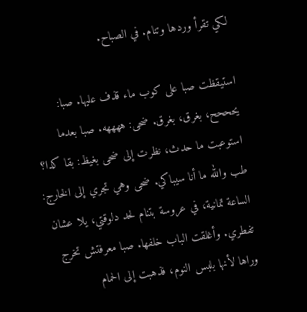لكي تقرأ وردها وتنام. في الصباح.

استيقظت صبا على كوب ماء قذف عليها. صبا: يحححح، بغرق، بغرق. ضحى: ههههه. صبا بعدما استوعبت ما حدث، نظرت إلى ضحى بغيظ: بقا كدا؟ طب والله ما أنا سيباكي. ضحى وهي تجري إلى الخارج: الساعة تمانية، في عروسة بتنام لحد دلوقتي، يلا عشان تفطري. وأغلقت الباب خلفها. صبا معرفتش تخرج وراها لأنها بلبس النوم، فذهبت إلى الحمام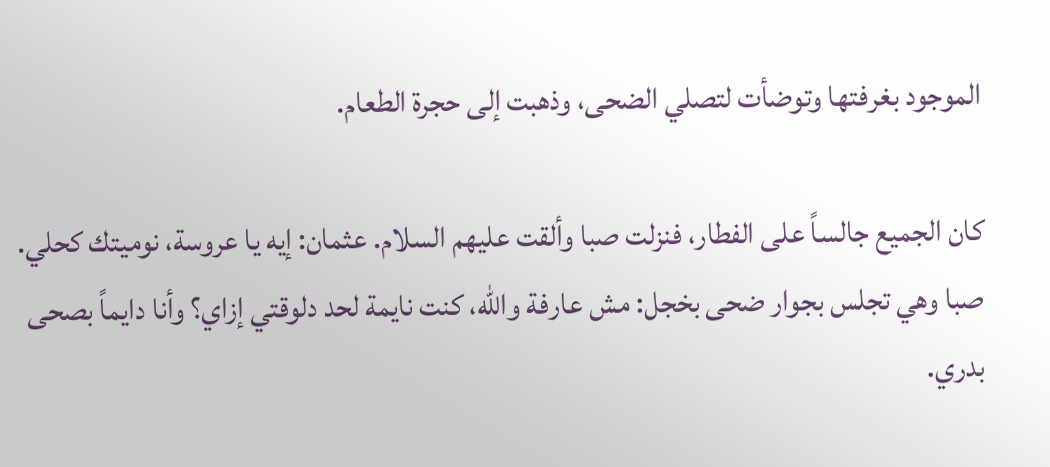الموجود بغرفتها وتوضأت لتصلي الضحى، وذهبت إلى حجرة الطعام.

كان الجميع جالساً على الفطار، فنزلت صبا وألقت عليهم السلام. عثمان: إيه يا عروسة، نوميتك كحلي. صبا وهي تجلس بجوار ضحى بخجل: مش عارفة والله، كنت نايمة لحد دلوقتي إزاي؟ وأنا دايماً بصحى بدري.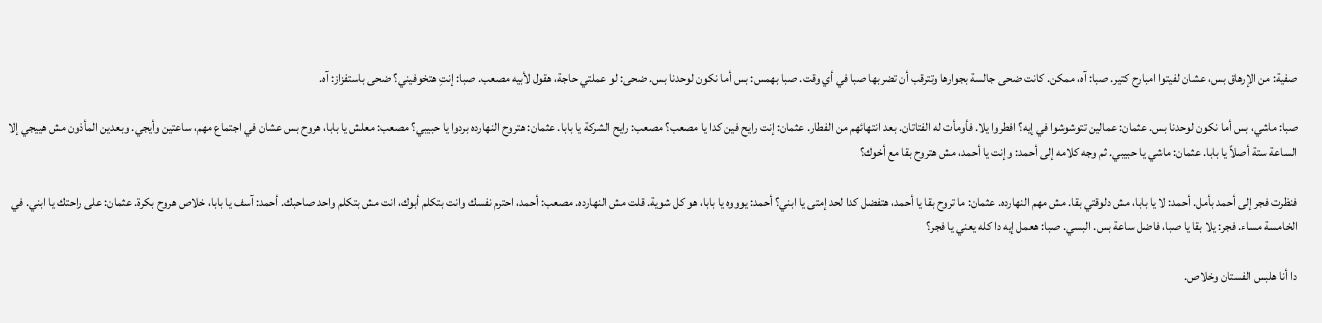صفية: من الإرهاق بس، عشان لفيتوا امبارح كتير. صبا: آه، ممكن. كانت ضحى جالسة بجوارها وتترقب أن تضربها صبا في أي وقت. صبا بهمس: بس أما نكون لوحدنا بس. ضحى: لو عملتي حاجة، هقول لأبيه مصعب. صبا: إنتِ هتخوفيني؟ ضحى باستفزاز: آه.

صبا: ماشي، بس أما نكون لوحدنا بس. عثمان: عمالين تتوشوشوا في إيه؟ افطروا يلا. فأومأت له الفتاتان. بعد انتهائهم من الفطار. عثمان: إنت رايح فين كدا يا مصعب؟ مصعب: رايح الشركة يا بابا. عثمان: هتروح النهارده بردوا يا حبيبي؟ مصعب: معلش يا بابا، هروح بس عشان في اجتماع مهم، ساعتين وأيجي. وبعدين المأذون مش هييجي إلا الساعة ستة أصلاً يا بابا. عثمان: ماشي يا حبيبي. ثم وجه كلامه إلى أحمد: وإنت يا أحمد، مش هتروح بقا مع أخوك؟

فنظرت فجر إلى أحمد بأمل. أحمد: لا يا بابا، مش دلوقتي بقا. مش مهم النهارده. عثمان: ما تروح بقا يا أحمد، هتفضل كدا لحد إمتى يا ابني؟ أحمد: يوووه يا بابا، هو كل شوية. قلت مش النهارده. مصعب: أحمد، احترم نفسك وانت بتكلم أبوك، انت مش بتكلم واحد صاحبك. أحمد: آسف يا بابا، خلاص هروح بكرة. عثمان: على راحتك يا ابني. في الخامسة مساء. فجر: يلا بقا يا صبا، فاضل ساعة بس. البسي. صبا: هعمل إيه دا كله يعني يا فجر؟

دا أنا هلبس الفستان وخلاص.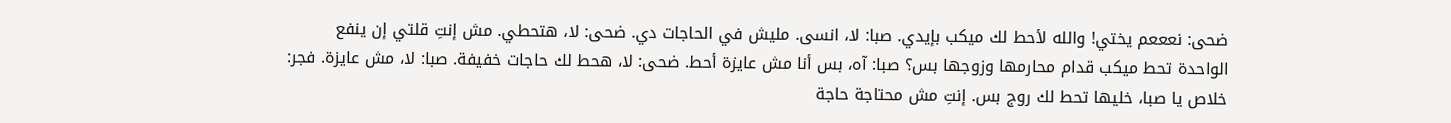ضحى: نعععم يختي! والله لأحط لك ميكب بإيدي. صبا: لا، انسى. مليش في الحاجات دي. ضحى: لا، هتحطي. مش إنتِ قلتي إن ينفع الواحدة تحط ميكب قدام محارمها وزوجها بس؟ صبا: آه، بس أنا مش عايزة أحط. ضحى: لا، هحط لك حاجات خفيفة. صبا: لا، مش عايزة. فجر: خلاص يا صبا، خليها تحط لك روج بس. إنتِ مش محتاجة حاجة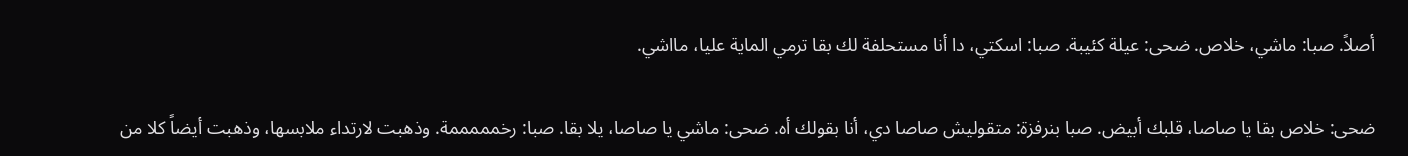أصلاً. صبا: ماشي، خلاص. ضحى: عيلة كئيبة. صبا: اسكتي، دا أنا مستحلفة لك بقا ترمي الماية عليا، مااشي.

ضحى: خلاص بقا يا صاصا، قلبك أبيض. صبا بنرفزة: متقوليش صاصا دي، أنا بقولك أه. ضحى: ماشي يا صاصا، يلا بقا. صبا: رخمممممة. وذهبت لارتداء ملابسها، وذهبت أيضاً كلا من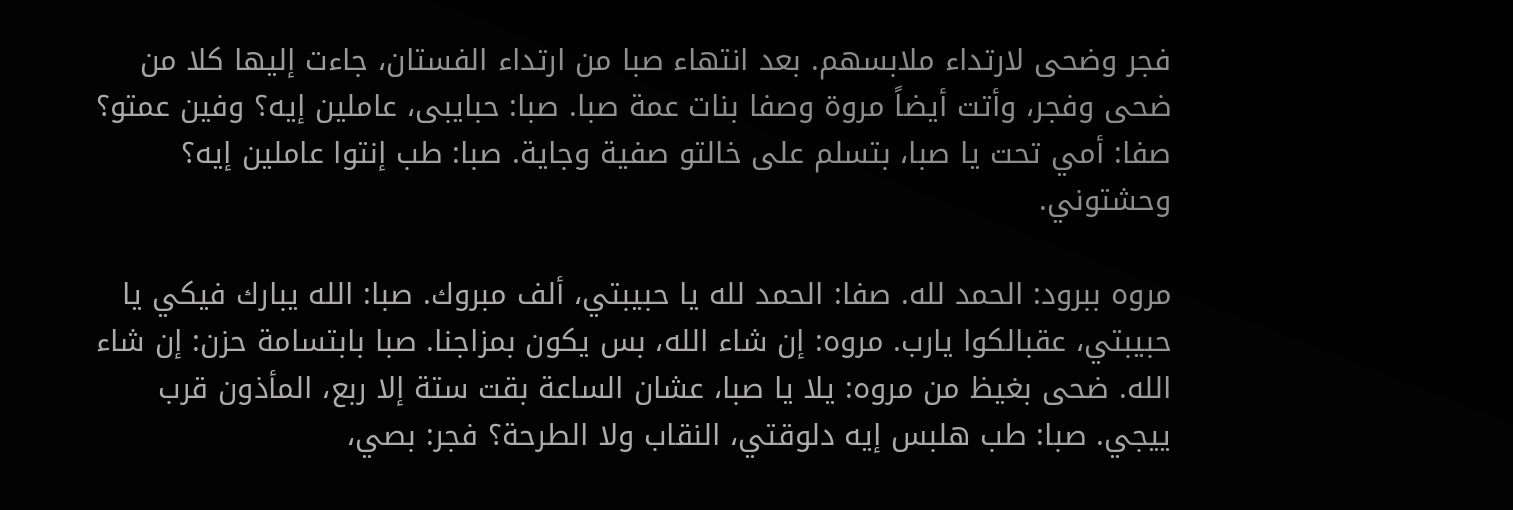فجر وضحى لارتداء ملابسهم. بعد انتهاء صبا من ارتداء الفستان، جاءت إليها كلا من ضحى وفجر، وأتت أيضاً مروة وصفا بنات عمة صبا. صبا: حبايبى، عاملين إيه؟ وفين عمتو؟ صفا: أمي تحت يا صبا، بتسلم على خالتو صفية وجاية. صبا: طب إنتوا عاملين إيه؟ وحشتوني.

مروه ببرود: الحمد لله. صفا: الحمد لله يا حبيبتي، ألف مبروك. صبا: الله يبارك فيكي يا حبيبتي، عقبالكوا يارب. مروه: إن شاء الله، بس يكون بمزاجنا. صبا بابتسامة حزن: إن شاء الله. ضحى بغيظ من مروه: يلا يا صبا، عشان الساعة بقت ستة إلا ربع، المأذون قرب ييجي. صبا: طب هلبس إيه دلوقتي، النقاب ولا الطرحة؟ فجر: بصي،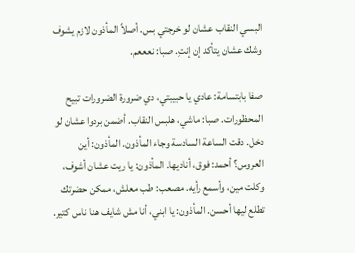البسي النقاب عشان لو خرجتي بس. أصلاً المأذون لازم يشوف وشك عشان يتأكد إن إنتِ. صبا: نعععم.

صفا بابتسامة: عادي يا حبيبتي، دي ضرورة الضرورات تبيح المحظورات. صبا: ماشي، هلبس النقاب. أضمن بردوا عشان لو دخل. دقت الساعة السادسة وجاء المأذون. المأذون: أين العروس؟ أحمد: فوق، أناديها. المأذون: يا ريت عشان أشوف، وكلت مين، وأسمع رأيه. مصعب: طب معلش، ممكن حضرتك تطلع ليها أحسن. المأذون: يا ابني، أنا مش شايف هنا ناس كتير.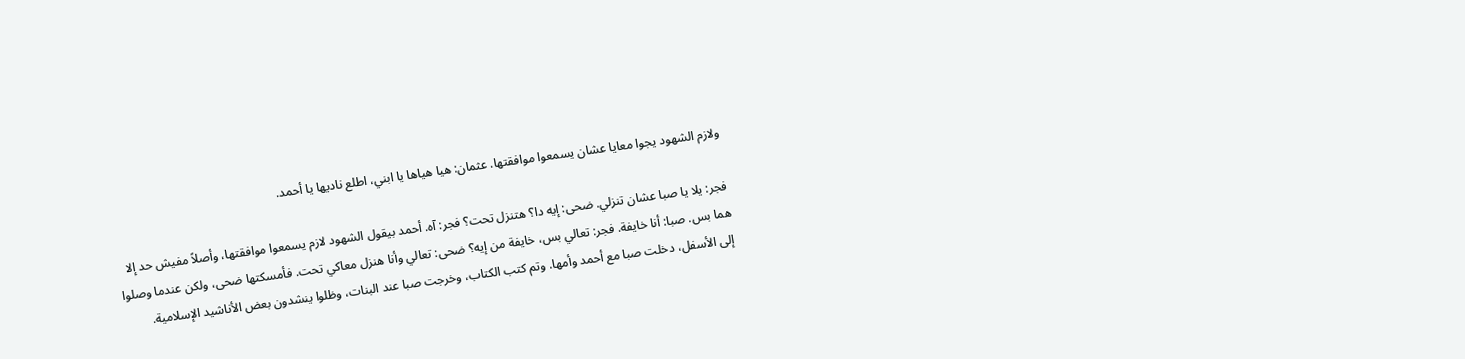ولازم الشهود يجوا معايا عشان يسمعوا موافقتها. عثمان: هيا هياها يا ابني، اطلع ناديها يا أحمد.

فجر: يلا يا صبا عشان تنزلي. ضحى: إيه دا؟ هتنزل تحت؟ فجر: آه. أحمد بيقول الشهود لازم يسمعوا موافقتها، وأصلاً مفيش حد إلا هما بس. صبا: أنا خايفة. فجر: تعالي بس، خايفة من إيه؟ ضحى: تعالي وأنا هنزل معاكي تحت. فأمسكتها ضحى، ولكن عندما وصلوا إلى الأسفل، دخلت صبا مع أحمد وأمها. وتم كتب الكتاب، وخرجت صبا عند البنات، وظلوا ينشدون بعض الأناشيد الإسلامية.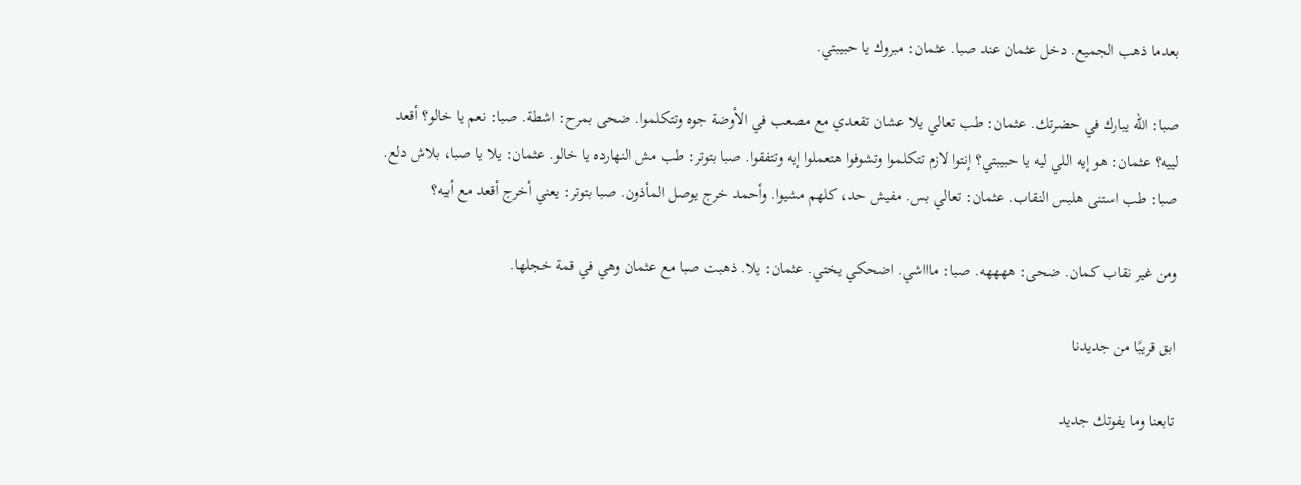بعدما ذهب الجميع. دخل عثمان عند صبا. عثمان: مبروك يا حبيبتي.

صبا: الله يبارك في حضرتك. عثمان: طب تعالي يلا عشان تقعدي مع مصعب في الأوضة جوه وتتكلموا. ضحى بمرح: اشطة. صبا: نعم يا خالو؟ أقعد لييه؟ عثمان: هو إيه اللي ليه يا حبيبتي؟ إنتوا لازم تتكلموا وتشوفوا هتعملوا إيه وتتفقوا. صبا بتوتر: طب مش النهارده يا خالو. عثمان: يلا يا صبا، بلاش دلع. صبا: طب استنى هلبس النقاب. عثمان: تعالي بس. مفيش حد، كلهم مشيوا. وأحمد خرج يوصل المأذون. صبا بتوتر: يعني أخرج أقعد مع أبيه؟

ومن غير نقاب كمان. ضحى: ههههه. صبا: ماااشي. اضحكي يختي. عثمان: يلا. ذهبت صبا مع عثمان وهي في قمة خجلها.

ابق قريبًا من جديدنا

تابعنا وما يفوتك جديد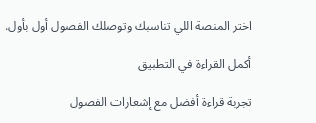اختر المنصة اللي تناسبك وتوصلك الفصول أول بأول.

أكمل القراءة في التطبيق

تجربة قراءة أفضل مع إشعارات الفصول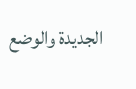الجديدة والوضع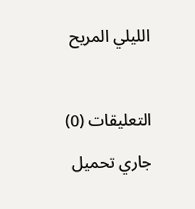الليلي المريح



التعليقات (0)

جاري تحميل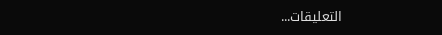التعليقات...